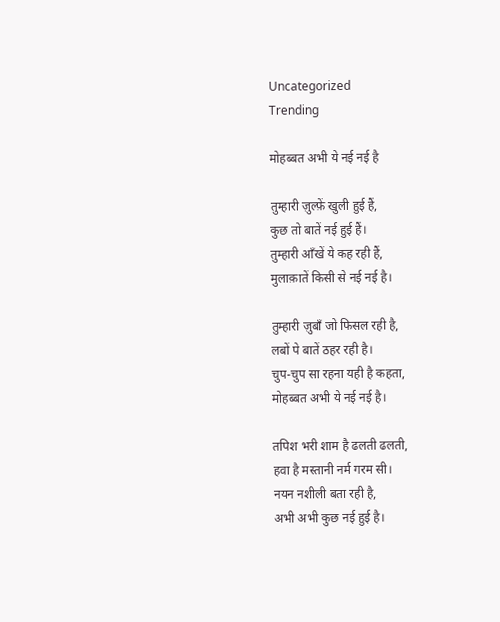Uncategorized
Trending

मोहब्बत अभी ये नई नई है

तुम्हारी ज़ुल्फ़ें खुली हुई हैं,
कुछ तो बातें नई हुई हैं।
तुम्हारी आँखें ये कह रही हैं,
मुलाक़ातें किसी से नई नई है।

तुम्हारी ज़ुबाँ जो फिसल रही है,
लबों पे बातें ठहर रही है।
चुप-चुप सा रहना यही है कहता,
मोहब्बत अभी ये नई नई है।

तपिश भरी शाम है ढलती ढलती,
हवा है मस्तानी नर्म गरम सी।
नयन नशीली बता रही है,
अभी अभी कुछ नई हुई है।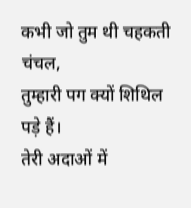कभी जो तुम थी चहकती चंचल,
तुम्हारी पग क्यों शिथिल पड़े हैं।
तेरी अदाओं में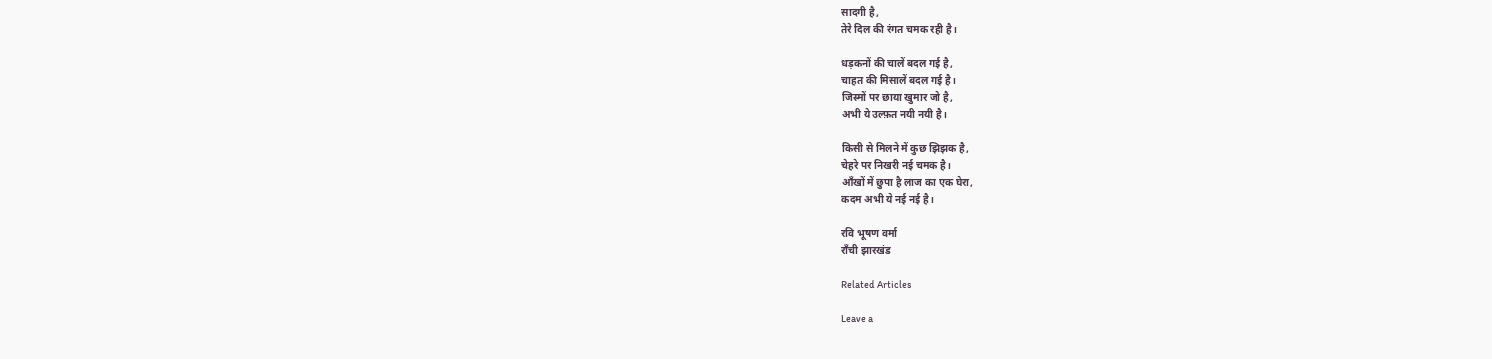सादगी है,
तेरे दिल की रंगत चमक रही है।

धड़कनों की चालें बदल गई है,
चाहत की मिसालें बदल गई है।
जिस्मों पर छाया खुमार जो है,
अभी ये उल्फ़त नयी नयी है।

किसी से मिलने में कुछ झिझक है,
चेहरे पर निखरी नई चमक है।
आँखों में छुपा है लाज का एक घेरा,
कदम अभी ये नई नई है।

रवि भूषण वर्मा
राँची झारखंड

Related Articles

Leave a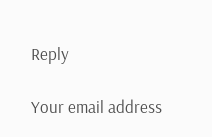Reply

Your email address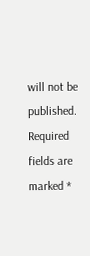will not be published. Required fields are marked *